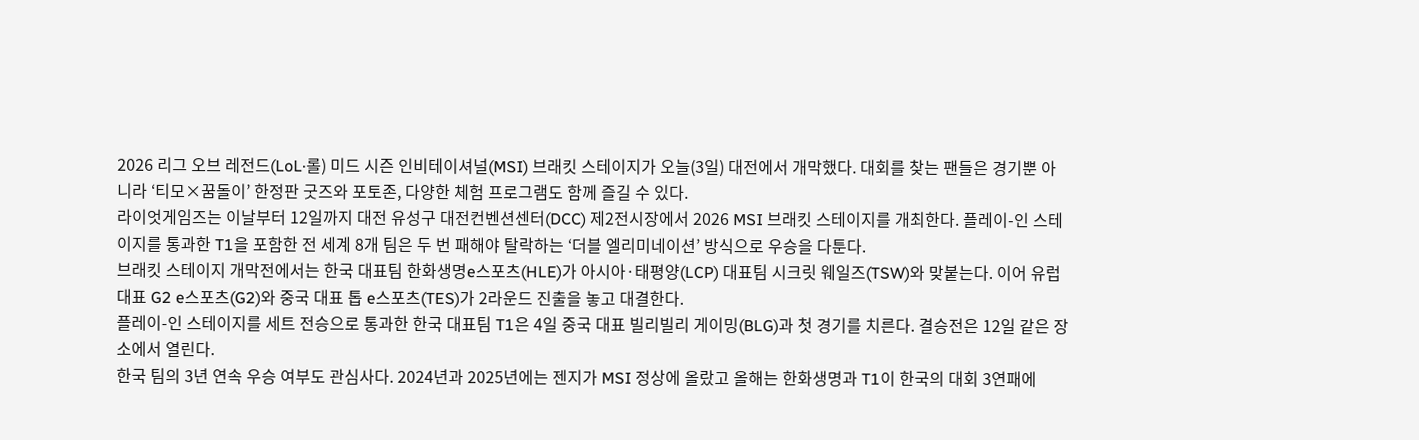2026 리그 오브 레전드(LoL·롤) 미드 시즌 인비테이셔널(MSI) 브래킷 스테이지가 오늘(3일) 대전에서 개막했다. 대회를 찾는 팬들은 경기뿐 아니라 ‘티모×꿈돌이’ 한정판 굿즈와 포토존, 다양한 체험 프로그램도 함께 즐길 수 있다.
라이엇게임즈는 이날부터 12일까지 대전 유성구 대전컨벤션센터(DCC) 제2전시장에서 2026 MSI 브래킷 스테이지를 개최한다. 플레이-인 스테이지를 통과한 T1을 포함한 전 세계 8개 팀은 두 번 패해야 탈락하는 ‘더블 엘리미네이션’ 방식으로 우승을 다툰다.
브래킷 스테이지 개막전에서는 한국 대표팀 한화생명e스포츠(HLE)가 아시아·태평양(LCP) 대표팀 시크릿 웨일즈(TSW)와 맞붙는다. 이어 유럽 대표 G2 e스포츠(G2)와 중국 대표 톱 e스포츠(TES)가 2라운드 진출을 놓고 대결한다.
플레이-인 스테이지를 세트 전승으로 통과한 한국 대표팀 T1은 4일 중국 대표 빌리빌리 게이밍(BLG)과 첫 경기를 치른다. 결승전은 12일 같은 장소에서 열린다.
한국 팀의 3년 연속 우승 여부도 관심사다. 2024년과 2025년에는 젠지가 MSI 정상에 올랐고 올해는 한화생명과 T1이 한국의 대회 3연패에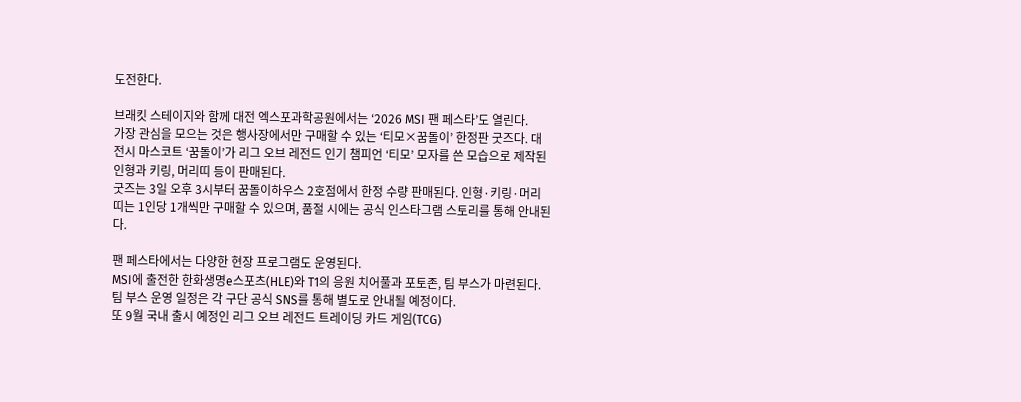도전한다.

브래킷 스테이지와 함께 대전 엑스포과학공원에서는 ‘2026 MSI 팬 페스타’도 열린다.
가장 관심을 모으는 것은 행사장에서만 구매할 수 있는 ‘티모×꿈돌이’ 한정판 굿즈다. 대전시 마스코트 ‘꿈돌이’가 리그 오브 레전드 인기 챔피언 ‘티모’ 모자를 쓴 모습으로 제작된 인형과 키링, 머리띠 등이 판매된다.
굿즈는 3일 오후 3시부터 꿈돌이하우스 2호점에서 한정 수량 판매된다. 인형·키링·머리띠는 1인당 1개씩만 구매할 수 있으며, 품절 시에는 공식 인스타그램 스토리를 통해 안내된다.

팬 페스타에서는 다양한 현장 프로그램도 운영된다.
MSI에 출전한 한화생명e스포츠(HLE)와 T1의 응원 치어풀과 포토존, 팀 부스가 마련된다. 팀 부스 운영 일정은 각 구단 공식 SNS를 통해 별도로 안내될 예정이다.
또 9월 국내 출시 예정인 리그 오브 레전드 트레이딩 카드 게임(TCG)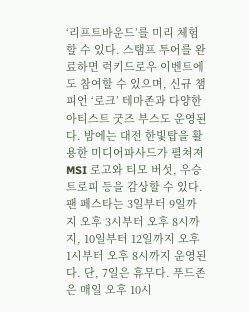‘리프트바운드’를 미리 체험할 수 있다. 스탬프 투어를 완료하면 럭키드로우 이벤트에도 참여할 수 있으며, 신규 챔피언 ‘로크’ 테마존과 다양한 아티스트 굿즈 부스도 운영된다. 밤에는 대전 한빛탑을 활용한 미디어파사드가 펼쳐져 MSI 로고와 티모 버섯, 우승 트로피 등을 감상할 수 있다.
팬 페스타는 3일부터 9일까지 오후 3시부터 오후 8시까지, 10일부터 12일까지 오후 1시부터 오후 8시까지 운영된다. 단, 7일은 휴무다. 푸드존은 매일 오후 10시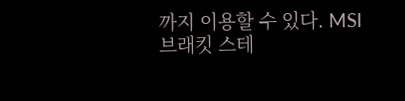까지 이용할 수 있다. MSI 브래킷 스테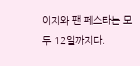이지와 팬 페스타는 모두 12일까지다.